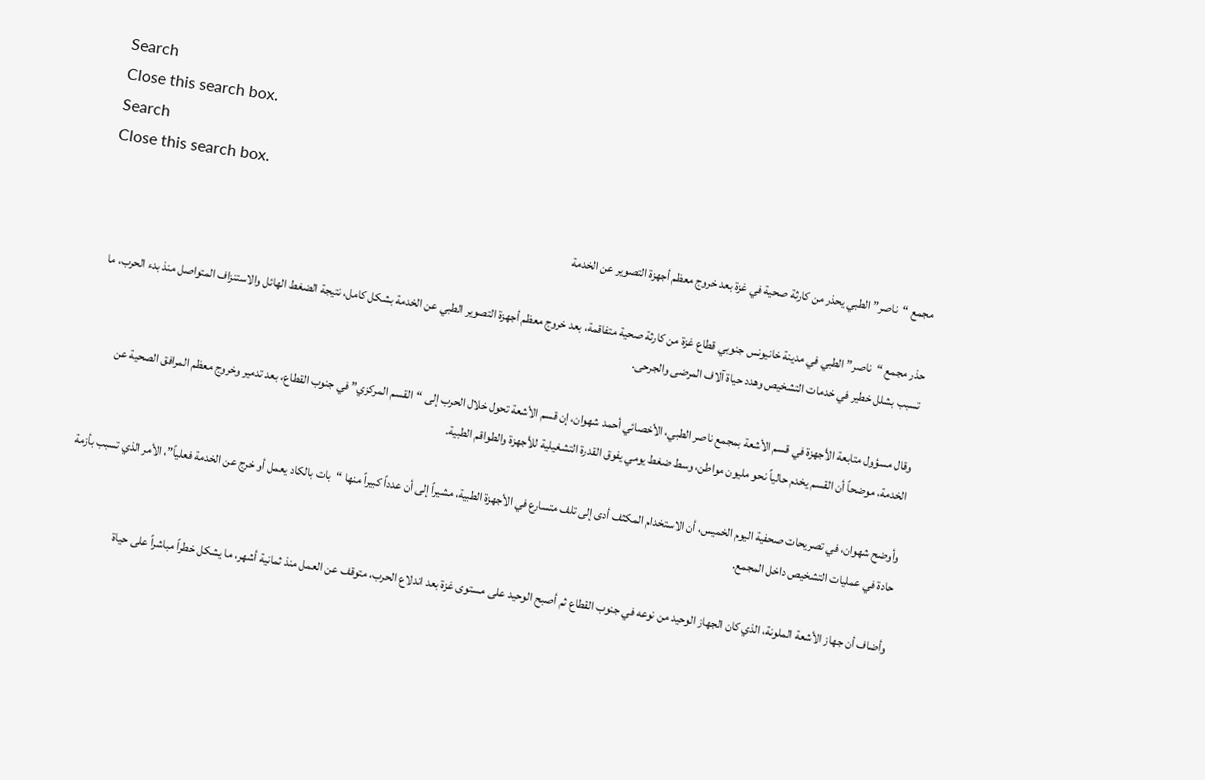Search
Close this search box.
Search
Close this search box.

مجمع “ناصر” الطبي يحذر من كارثة صحية في غزة بعد خروج معظم أجهزة التصوير عن الخدمة

حذر مجمع “ناصر” الطبي في مدينة خانيونس جنوبي قطاع غزة من كارثة صحية متفاقمة، بعد خروج معظم أجهزة التصوير الطبي عن الخدمة بشكل كامل، نتيجة الضغط الهائل والاستنزاف المتواصل منذ بدء الحرب، ما تسبب بشلل خطير في خدمات التشخيص وهدد حياة آلاف المرضى والجرحى.

وقال مسؤول متابعة الأجهزة في قسم الأشعة بمجمع ناصر الطبي، الأخصائي أحمد شهوان، إن قسم الأشعة تحول خلال الحرب إلى “القسم المركزي” في جنوب القطاع، بعد تدمير وخروج معظم المرافق الصحية عن الخدمة، موضحاً أن القسم يخدم حالياً نحو مليون مواطن، وسط ضغط يومي يفوق القدرة التشغيلية للأجهزة والطواقم الطبية.

وأوضح شهوان، في تصريحات صحفية اليوم الخميس، أن الاستخدام المكثف أدى إلى تلف متسارع في الأجهزة الطبية، مشيراً إلى أن عدداً كبيراً منها “بات بالكاد يعمل أو خرج عن الخدمة فعلياً”، الأمر الذي تسبب بأزمة حادة في عمليات التشخيص داخل المجمع.

وأضاف أن جهاز الأشعة الملونة، الذي كان الجهاز الوحيد من نوعه في جنوب القطاع ثم أصبح الوحيد على مستوى غزة بعد اندلاع الحرب، متوقف عن العمل منذ ثمانية أشهر، ما يشكل خطراً مباشراً على حياة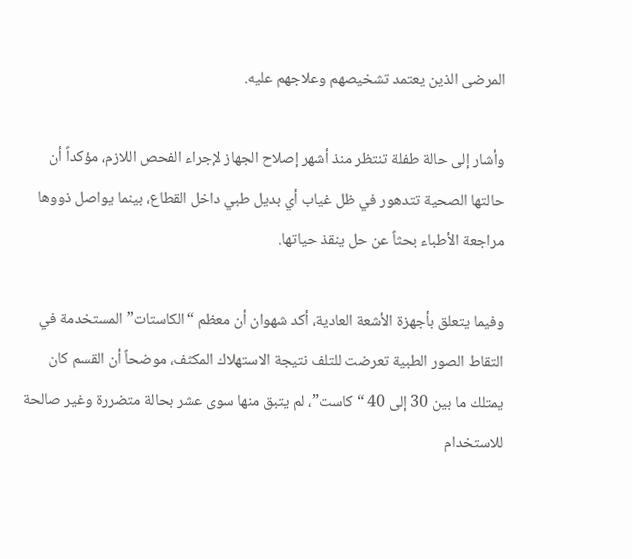المرضى الذين يعتمد تشخيصهم وعلاجهم عليه.

وأشار إلى حالة طفلة تنتظر منذ أشهر إصلاح الجهاز لإجراء الفحص اللازم، مؤكداً أن حالتها الصحية تتدهور في ظل غياب أي بديل طبي داخل القطاع، بينما يواصل ذووها مراجعة الأطباء بحثاً عن حل ينقذ حياتها.

وفيما يتعلق بأجهزة الأشعة العادية، أكد شهوان أن معظم “الكاستات” المستخدمة في التقاط الصور الطبية تعرضت للتلف نتيجة الاستهلاك المكثف، موضحاً أن القسم كان يمتلك ما بين 30 إلى 40 “كاست”، لم يتبق منها سوى عشر بحالة متضررة وغير صالحة للاستخدام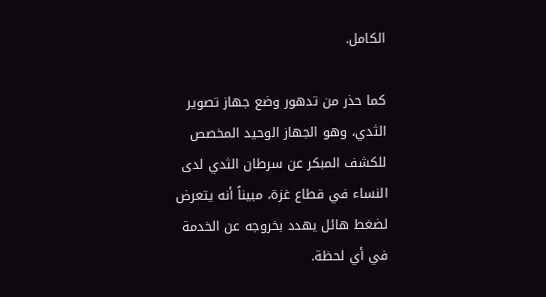الكامل.

كما حذر من تدهور وضع جهاز تصوير الثدي، وهو الجهاز الوحيد المخصص للكشف المبكر عن سرطان الثدي لدى النساء في قطاع غزة، مبيناً أنه يتعرض لضغط هائل يهدد بخروجه عن الخدمة في أي لحظة.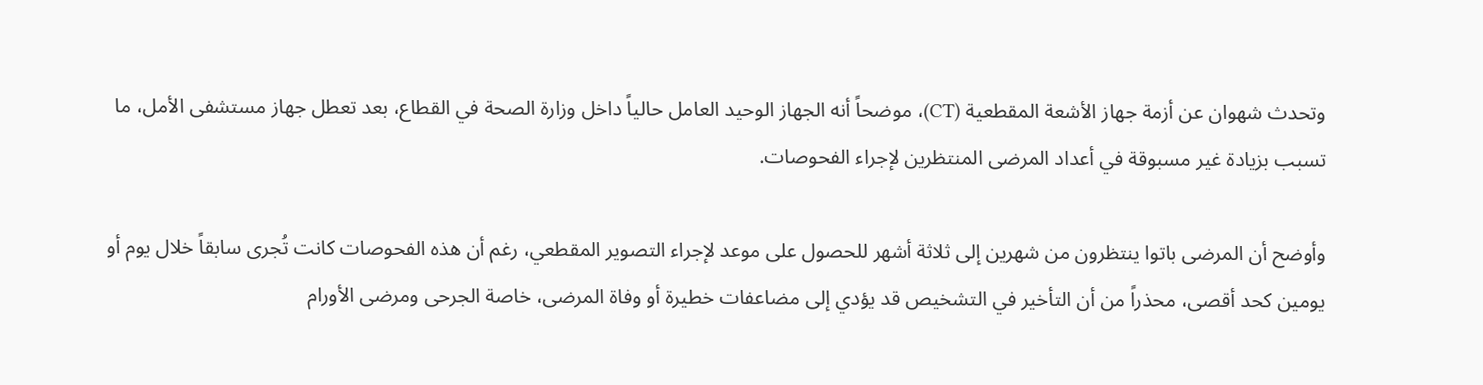وتحدث شهوان عن أزمة جهاز الأشعة المقطعية (CT)، موضحاً أنه الجهاز الوحيد العامل حالياً داخل وزارة الصحة في القطاع، بعد تعطل جهاز مستشفى الأمل، ما تسبب بزيادة غير مسبوقة في أعداد المرضى المنتظرين لإجراء الفحوصات.

وأوضح أن المرضى باتوا ينتظرون من شهرين إلى ثلاثة أشهر للحصول على موعد لإجراء التصوير المقطعي، رغم أن هذه الفحوصات كانت تُجرى سابقاً خلال يوم أو يومين كحد أقصى، محذراً من أن التأخير في التشخيص قد يؤدي إلى مضاعفات خطيرة أو وفاة المرضى، خاصة الجرحى ومرضى الأورام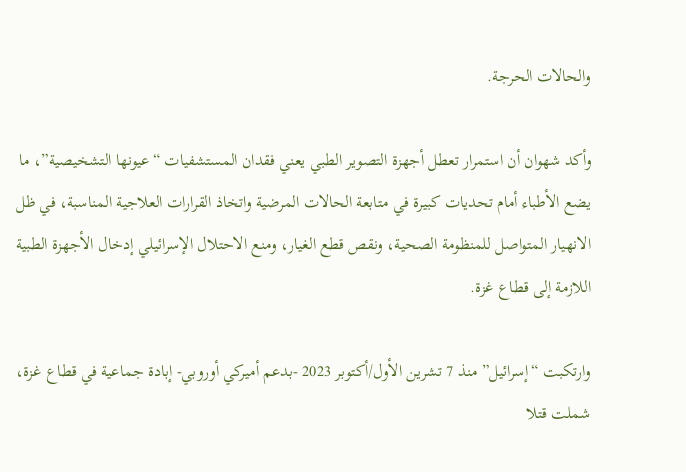والحالات الحرجة.

وأكد شهوان أن استمرار تعطل أجهزة التصوير الطبي يعني فقدان المستشفيات “عيونها التشخيصية”، ما يضع الأطباء أمام تحديات كبيرة في متابعة الحالات المرضية واتخاذ القرارات العلاجية المناسبة، في ظل الانهيار المتواصل للمنظومة الصحية، ونقص قطع الغيار، ومنع الاحتلال الإسرائيلي إدخال الأجهزة الطبية اللازمة إلى قطاع غزة.

وارتكبت “إسرائيل” منذ 7 تشرين الأول/أكتوبر 2023 -بدعم أميركي أوروبي- إبادة جماعية في قطاع غزة، شملت قتلا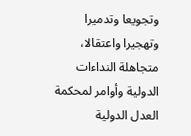وتجويعا وتدميرا وتهجيرا واعتقالا، متجاهلة النداءات الدولية وأوامر لمحكمة العدل الدولية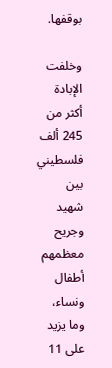بوقفها.

وخلفت الإبادة أكثر من 245 ألف فلسطيني بين شهيد وجريح معظمهم أطفال ونساء، وما يزيد على 11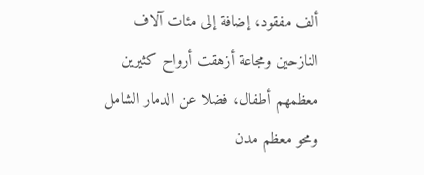ألف مفقود، إضافة إلى مئات آلاف النازحين ومجاعة أزهقت أرواح كثيرين معظمهم أطفال، فضلا عن الدمار الشامل ومحو معظم مدن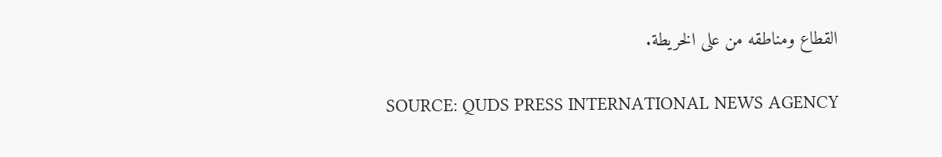القطاع ومناطقه من على الخريطة.

SOURCE: QUDS PRESS INTERNATIONAL NEWS AGENCY